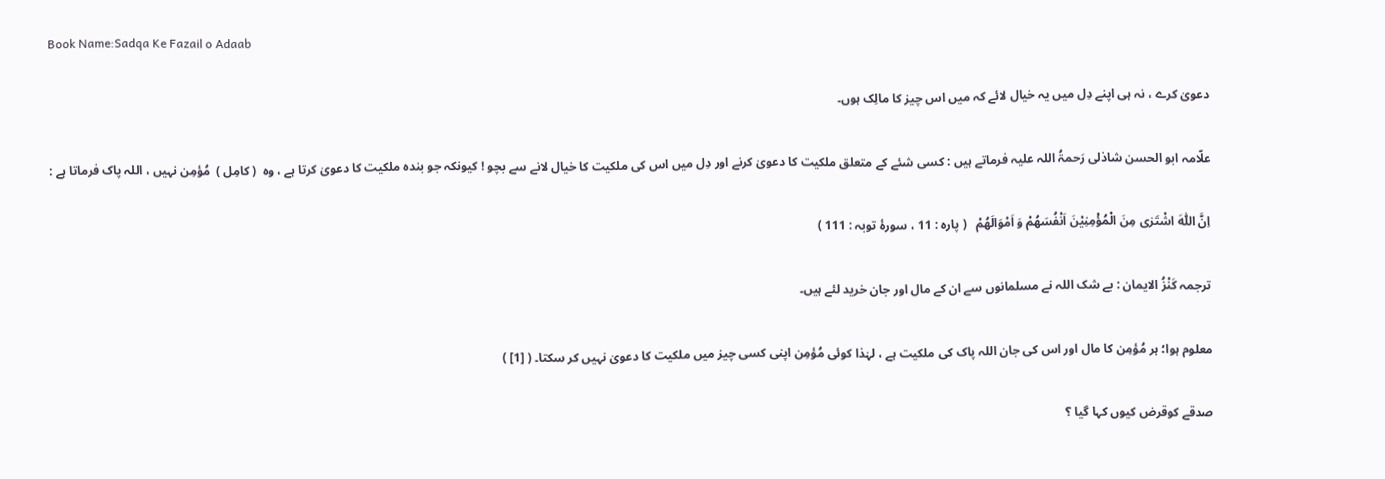Book Name:Sadqa Ke Fazail o Adaab

دعویٰ کرے ، نہ ہی اپنے دِل میں یہ خیال لائے کہ میں اس چیز کا مالِک ہوں۔

علّامہ ابو الحسن شاذلی رَحمۃُ اللہ علیہ فرماتے ہیں : کسی شئے کے متعلق ملکیت کا دعویٰ کرنے اور دِل میں اس کی ملکیت کا خیال لانے سے بچو ! کیونکہ جو بندہ ملکیت کا دعویٰ کرتا ہے ، وہ  ( کامِل )  مُؤمِن نہیں ، اللہ پاک فرماتا ہے :

اِنَّ اللّٰهَ اشْتَرٰى مِنَ الْمُؤْمِنِیْنَ اَنْفُسَهُمْ وَ اَمْوَالَهُمْ   ( پارہ : 11 ، سورۂ توبہ : 111 )

ترجمہ کَنْزُ الایمان : بے شک اللہ نے مسلمانوں سے ان کے مال اور جان خرید لئے ہیں۔

معلوم ہوا؛ ہر مُؤمِن کا مال اور اس کی جان اللہ پاک کی ملکیت ہے ، لہٰذا کوئی مُؤمِن اپنی کسی چیز میں ملکیت کا دعویٰ نہیں کر سکتا۔ ( [1] )

صدقے کوقرض کیوں کہا گیا ؟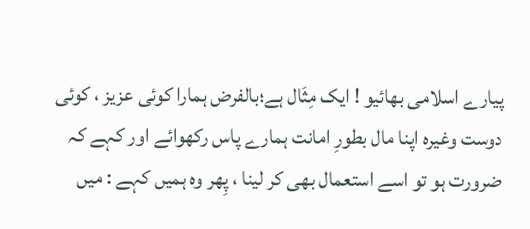پیارے اسلامی بھائیو ! ایک مِثَال ہے؛بالفرض ہمارا کوئی عزیز ، کوئی دوست وغیرہ اپنا مال بطورِ امانت ہمارے پاس رکھوائے اور کہے کہ ضرورت ہو تو اسے استعمال بھی کر لینا ، پِھر وہ ہمیں کہے : میں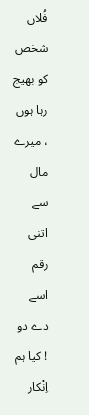فُلاں شخص کو بھیج رہا ہوں ، میرے مال سے اتنی رقم اسے دے دو ! کیا ہم اِنْکار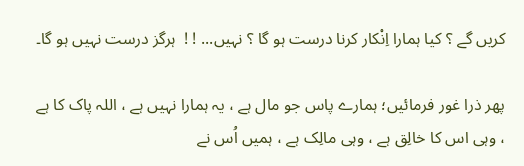کریں گے ؟ کیا ہمارا اِنْکار کرنا درست ہو گا ؟ نہیں... ! !  ہرگز درست نہیں ہو گا۔

پھر ذرا غور فرمائیں؛ ہمارے پاس جو مال ہے ، یہ ہمارا نہیں ہے ، اللہ پاک کا ہے ، وہی اس کا خالِق ہے ، وہی مالِک ہے ، ہمیں اُس نے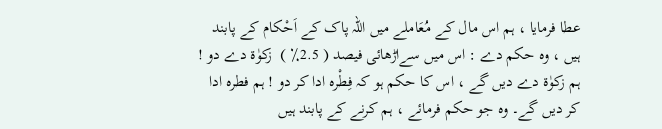عطا فرمایا ، ہم اس مال کے مُعَاملے میں اللہ پاک کے اَحْکام کے پابند ہیں ، وہ حکم دے : اس میں سےاڑھائی فیصد ( 2.5٪ )  زکوٰۃ دے دو ! ہم زکوٰۃ دے دیں گے ، اس کا حکم ہو کہ فِطْرہ ادا کر دو ! ہم فطرہ ادا کر دیں گے۔ وہ جو حکم فرمائے ، ہم کرنے کے پابند ہیں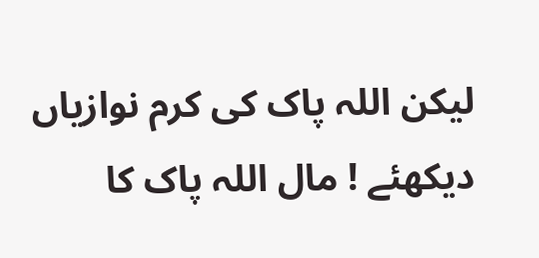لیکن اللہ پاک کی کرم نوازیاں دیکھئے ! مال اللہ پاک کا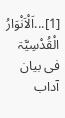[1]...اَلْاَنْوَارُ الْقُدْسِیَّۃ فی بیان آداب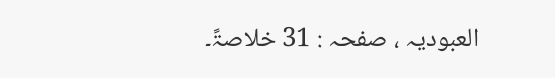العبودیہ ، صفحہ : 31 خلاصۃً۔